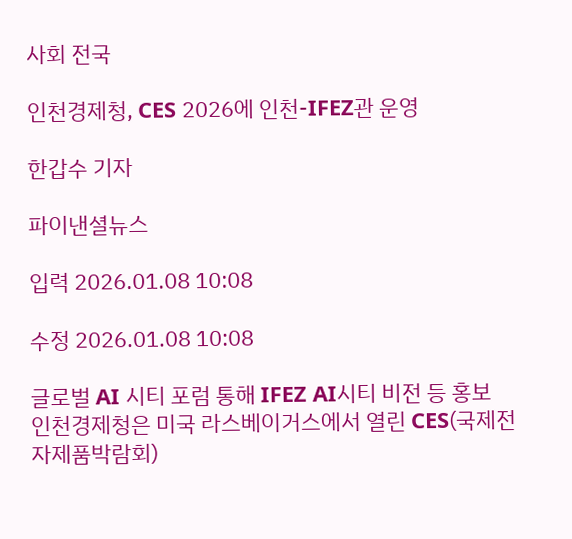사회 전국

인천경제청, CES 2026에 인천-IFEZ관 운영

한갑수 기자

파이낸셜뉴스

입력 2026.01.08 10:08

수정 2026.01.08 10:08

글로벌 AI 시티 포럼 통해 IFEZ AI시티 비전 등 홍보
인천경제청은 미국 라스베이거스에서 열린 CES(국제전자제품박람회)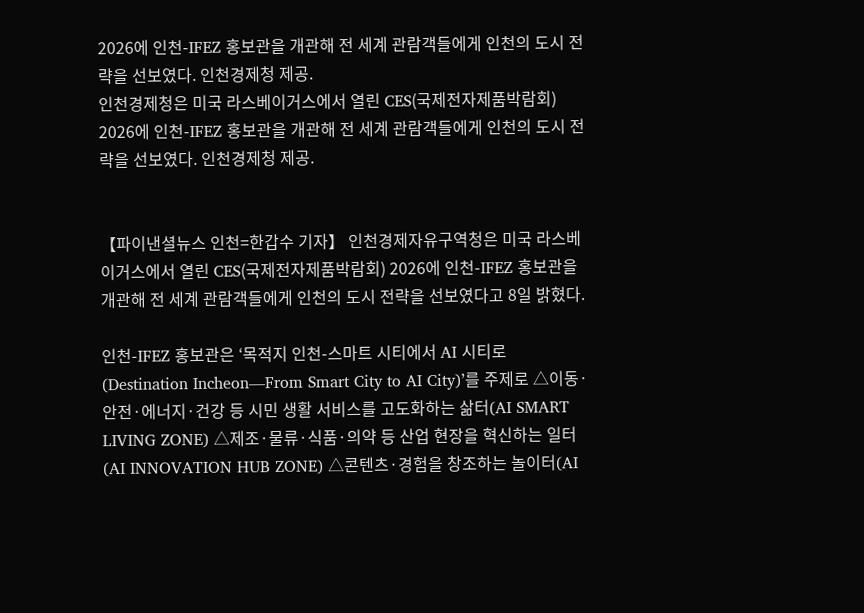2026에 인천-IFEZ 홍보관을 개관해 전 세계 관람객들에게 인천의 도시 전략을 선보였다. 인천경제청 제공.
인천경제청은 미국 라스베이거스에서 열린 CES(국제전자제품박람회) 2026에 인천-IFEZ 홍보관을 개관해 전 세계 관람객들에게 인천의 도시 전략을 선보였다. 인천경제청 제공.


【파이낸셜뉴스 인천=한갑수 기자】 인천경제자유구역청은 미국 라스베이거스에서 열린 CES(국제전자제품박람회) 2026에 인천-IFEZ 홍보관을 개관해 전 세계 관람객들에게 인천의 도시 전략을 선보였다고 8일 밝혔다.

인천-IFEZ 홍보관은 ‘목적지 인천-스마트 시티에서 AI 시티로(Destination Incheon—From Smart City to AI City)’를 주제로 △이동·안전·에너지·건강 등 시민 생활 서비스를 고도화하는 삶터(AI SMART LIVING ZONE) △제조·물류·식품·의약 등 산업 현장을 혁신하는 일터(AI INNOVATION HUB ZONE) △콘텐츠·경험을 창조하는 놀이터(AI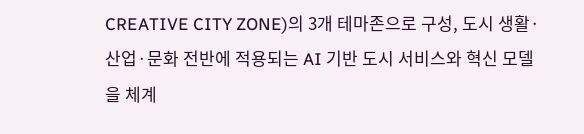CREATIVE CITY ZONE)의 3개 테마존으로 구성, 도시 생활·산업·문화 전반에 적용되는 AI 기반 도시 서비스와 혁신 모델을 체계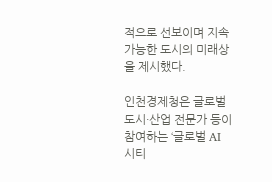적으로 선보이며 지속 가능한 도시의 미래상을 제시했다.

인천경제청은 글로벌 도시·산업 전문가 등이 참여하는 ‘글로벌 AI 시티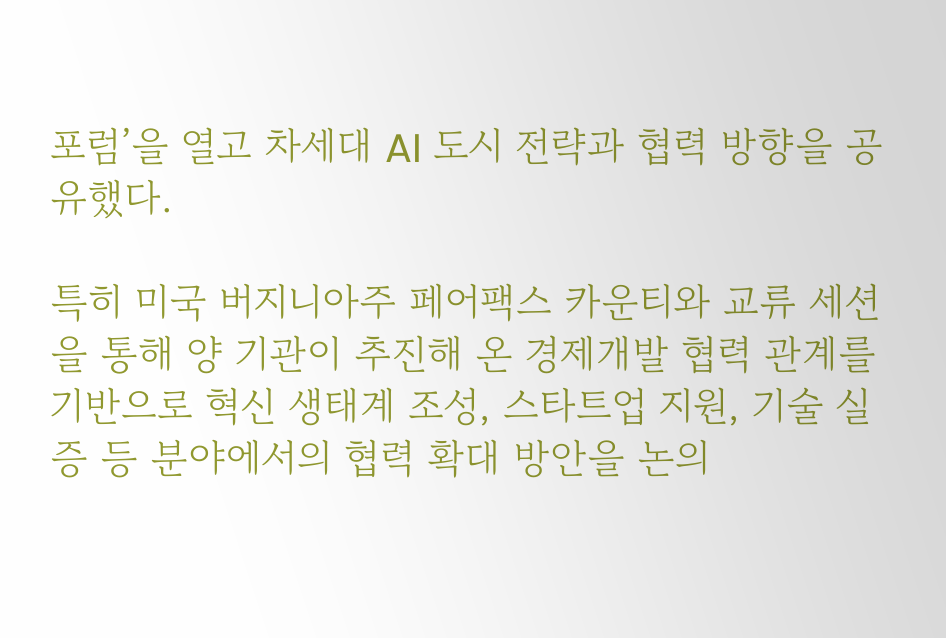포럼’을 열고 차세대 AI 도시 전략과 협력 방향을 공유했다.

특히 미국 버지니아주 페어팩스 카운티와 교류 세션을 통해 양 기관이 추진해 온 경제개발 협력 관계를 기반으로 혁신 생태계 조성, 스타트업 지원, 기술 실증 등 분야에서의 협력 확대 방안을 논의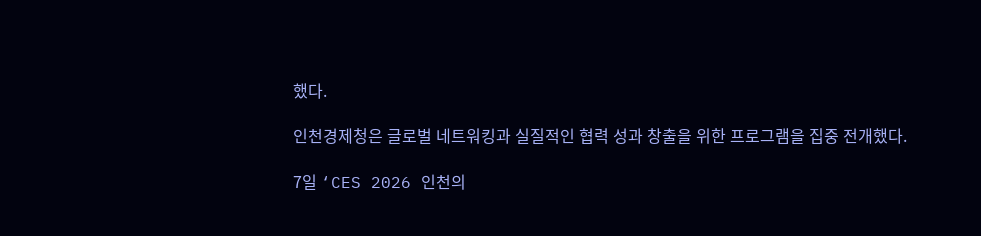했다.

인천경제청은 글로벌 네트워킹과 실질적인 협력 성과 창출을 위한 프로그램을 집중 전개했다.

7일 ‘CES 2026 인천의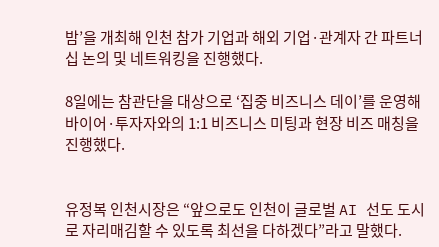밤’을 개최해 인천 참가 기업과 해외 기업·관계자 간 파트너십 논의 및 네트워킹을 진행했다.

8일에는 참관단을 대상으로 ‘집중 비즈니스 데이’를 운영해 바이어·투자자와의 1:1 비즈니스 미팅과 현장 비즈 매칭을 진행했다.


유정복 인천시장은 “앞으로도 인천이 글로벌 AI 선도 도시로 자리매김할 수 있도록 최선을 다하겠다”라고 말했다.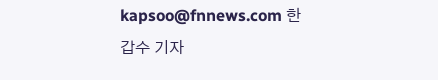kapsoo@fnnews.com 한갑수 기자